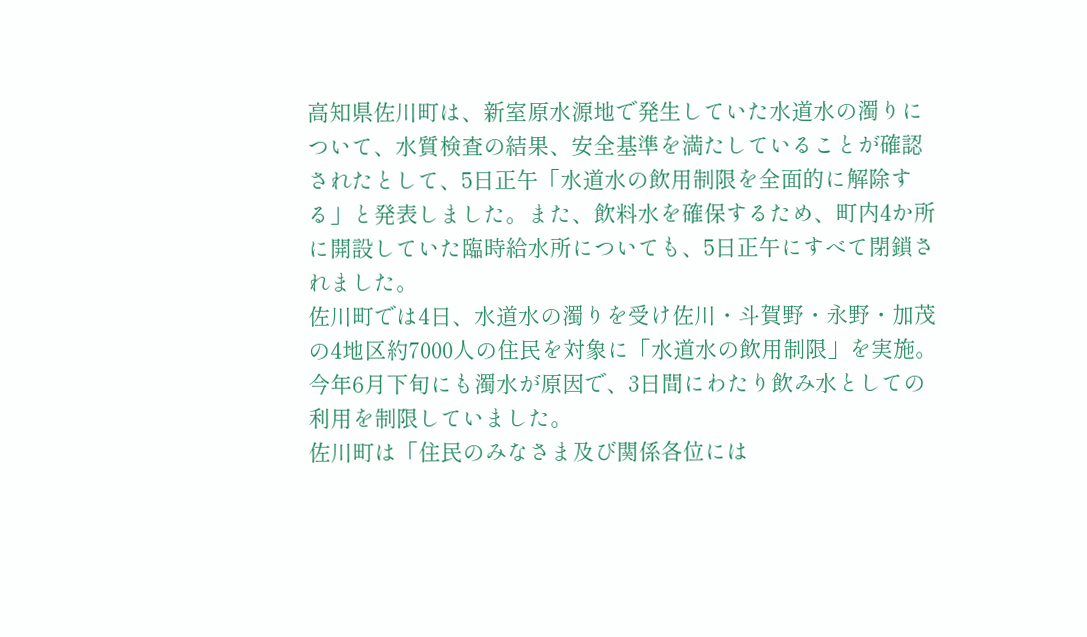高知県佐川町は、新室原水源地で発生していた水道水の濁りについて、水質検査の結果、安全基準を満たしていることが確認されたとして、5日正午「水道水の飲用制限を全面的に解除する」と発表しました。また、飲料水を確保するため、町内4か所に開設していた臨時給水所についても、5日正午にすべて閉鎖されました。
佐川町では4日、水道水の濁りを受け佐川・斗賀野・永野・加茂の4地区約7000人の住民を対象に「水道水の飲用制限」を実施。今年6月下旬にも濁水が原因で、3日間にわたり飲み水としての利用を制限していました。
佐川町は「住民のみなさま及び関係各位には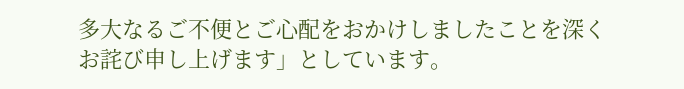多大なるご不便とご心配をおかけしましたことを深くお詫び申し上げます」としています。